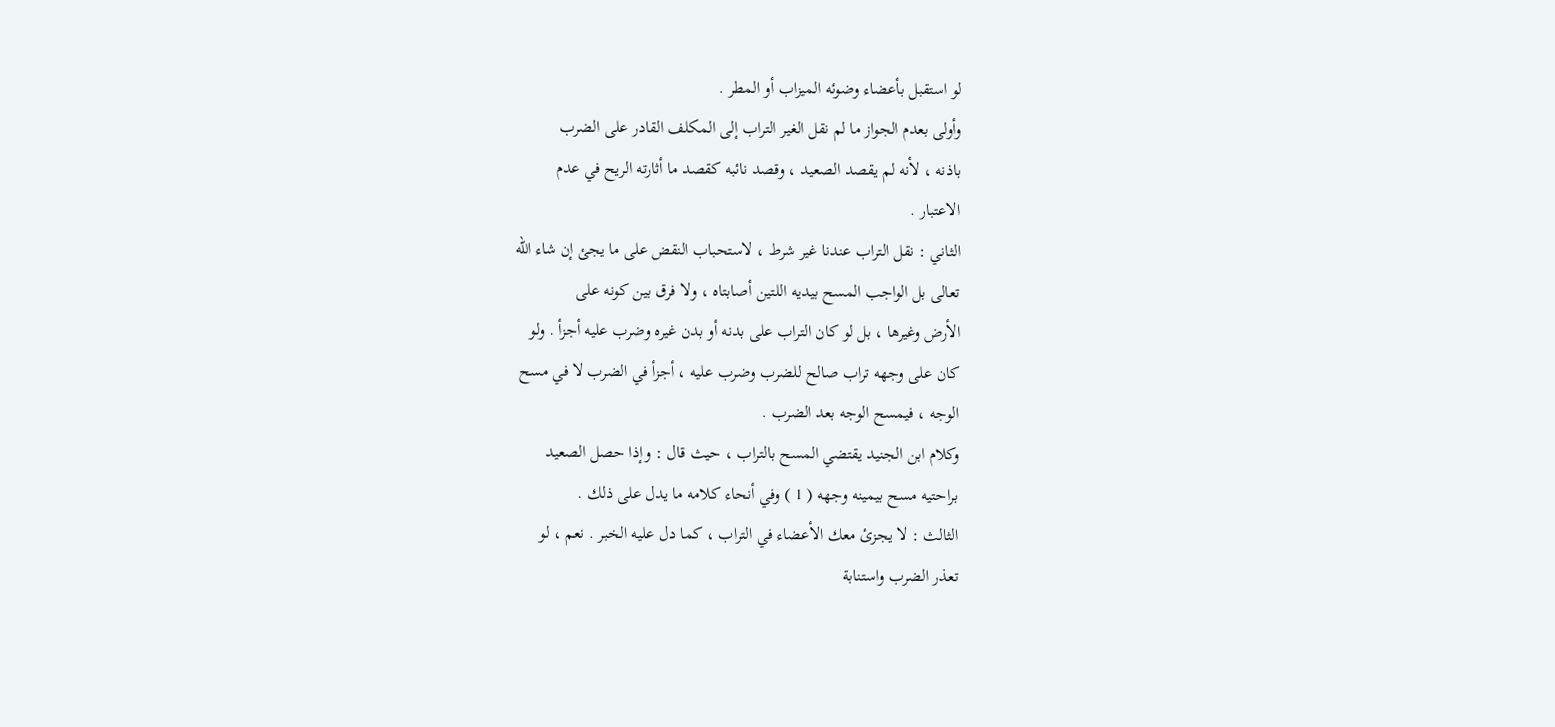لو استقبل بأعضاء وضوئه الميزاب أو المطر .
وأولى بعدم الجواز ما لم نقل الغير التراب إلى المكلف القادر على الضرب
باذنه ، لأنه لم يقصد الصعيد ، وقصد نائبه كقصد ما أثارته الريح في عدم
الاعتبار .
الثاني : نقل التراب عندنا غير شرط ، لاستحباب النقض على ما يجئ إن شاء الله
تعالى بل الواجب المسح بيديه اللتين أصابتاه ، ولا فرق بين كونه على
الأرض وغيرها ، بل لو كان التراب على بدنه أو بدن غيره وضرب عليه أجزأ . ولو
كان على وجهه تراب صالح للضرب وضرب عليه ، أجزأ في الضرب لا في مسح
الوجه ، فيمسح الوجه بعد الضرب .
وكلام ابن الجنيد يقتضي المسح بالتراب ، حيث قال : وإذا حصل الصعيد
براحتيه مسح بيمينه وجهه ( 1 ) وفي أنحاء كلامه ما يدل على ذلك .
الثالث : لا يجزئ معك الأعضاء في التراب ، كما دل عليه الخبر . نعم ، لو
تعذر الضرب واستنابة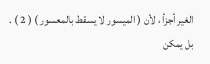الغير أجزأ ، لأن ( الميسور لا يسقط بالمعسور ) ( 2 ) .
بل يمكن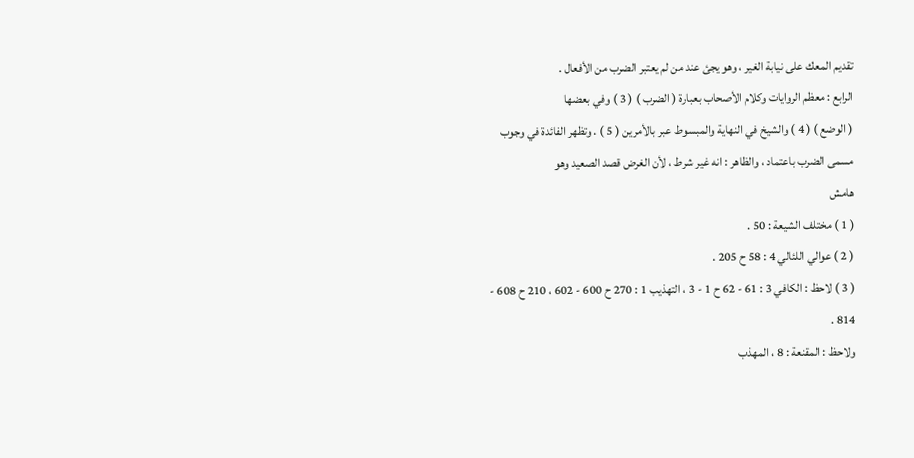تقديم المعك على نيابة الغير ، وهو يجئ عند من لم يعتبر الضرب من الأفعال .
الرابع : معظم الروايات وكلام الأصحاب بعبارة ( الضرب ) ( 3 ) وفي بعضها
( الوضع ) ( 4 ) والشيخ في النهاية والمبسوط عبر بالأمرين ( 5 ) . وتظهر الفائدة في وجوب
مسمى الضرب باعتماد ، والظاهر : انه غير شرط ، لأن الغرض قصد الصعيد وهو
هامش
( 1 ) مختلف الشيعة : 50 .
( 2 ) عوالي اللئالي 4 : 58 ح 205 .
( 3 ) لاحظ : الكافي 3 : 61 - 62 ح 1 - 3 ، التهذيب 1 : 270 ح 600 - 602 ، 210 ح 608 -
814 .
ولاحظ : المقنعة : 8 ، المهذب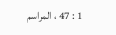1 : 47 ، المراسم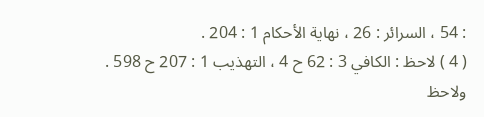: 54 ، السرائر : 26 ، نهاية الأحكام 1 : 204 .
( 4 ) لاحظ : الكافي 3 : 62 ح 4 ، التهذيب 1 : 207 ح 598 .
ولاحظ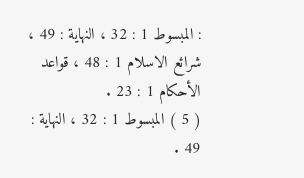: المبسوط 1 : 32 ، النهاية : 49 ، شرائع الاسلام 1 : 48 ، قواعد الأحكام 1 : 23 .
( 5 ) المبسوط 1 : 32 ، النهاية : 49 .